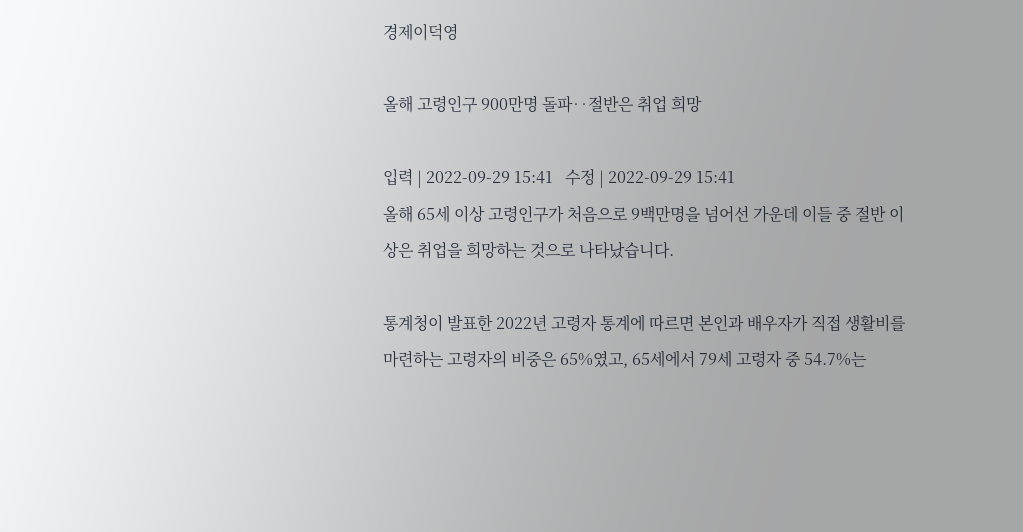경제이덕영

올해 고령인구 900만명 돌파‥절반은 취업 희망

입력 | 2022-09-29 15:41   수정 | 2022-09-29 15:41
올해 65세 이상 고령인구가 처음으로 9백만명을 넘어선 가운데 이들 중 절반 이상은 취업을 희망하는 것으로 나타났습니다.

통계청이 발표한 2022년 고령자 통계에 따르면 본인과 배우자가 직접 생활비를 마련하는 고령자의 비중은 65%였고, 65세에서 79세 고령자 중 54.7%는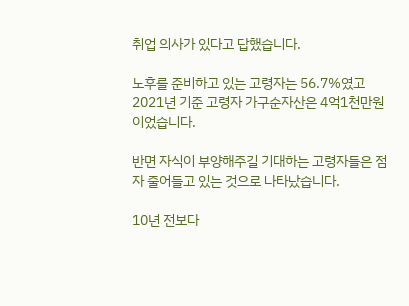취업 의사가 있다고 답했습니다.

노후를 준비하고 있는 고령자는 56.7%였고 2021년 기준 고령자 가구순자산은 4억1천만원이었습니다.

반면 자식이 부양해주길 기대하는 고령자들은 점자 줄어들고 있는 것으로 나타났습니다.

10년 전보다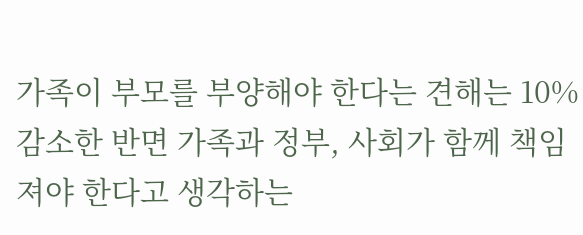가족이 부모를 부양해야 한다는 견해는 10% 감소한 반면 가족과 정부, 사회가 함께 책임져야 한다고 생각하는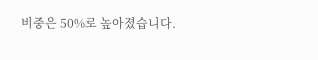비중은 50%로 높아졌습니다.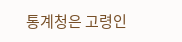통계청은 고령인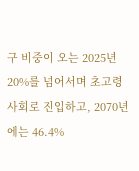구 비중이 오는 2025년 20%를 넘어서며 초고령사회로 진입하고, 2070년에는 46.4%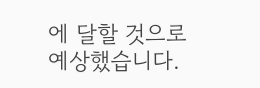에 달할 것으로 예상했습니다.